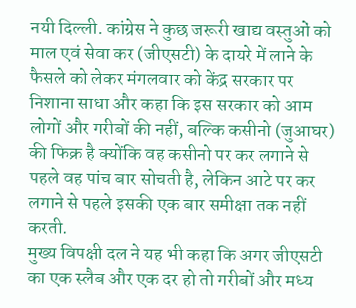नयी दिल्ली. कांग्रेस ने कुछ जरूरी खाद्य वस्तुओं को माल एवं सेवा कर (जीएसटी) के दायरे में लाने के फैसले को लेकर मंगलवार को केंद्र सरकार पर निशाना साधा और कहा कि इस सरकार को आम लोगों और गरीबों की नहीं, बल्कि कसीनो (जुआघर) की फिक्र है क्योंकि वह कसीनो पर कर लगाने से पहले वह पांच बार सोचती है, लेकिन आटे पर कर लगाने से पहले इसकी एक बार समीक्षा तक नहीं करती.
मुख्य विपक्षी दल ने यह भी कहा कि अगर जीएसटी का एक स्लैब और एक दर हो तो गरीबों और मध्य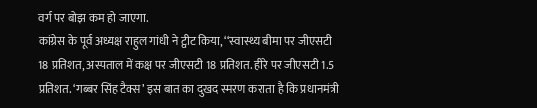वर्ग पर बोझ कम हो जाएगा.
कांग्रेस के पूर्व अध्यक्ष राहुल गांधी ने ट्वीट किया, ‘‘स्वास्थ्य बीमा पर जीएसटी 18 प्रतिशत, अस्पताल में कक्ष पर जीएसटी 18 प्रतिशत. हीरे पर जीएसटी 1.5 प्रतिशत. ‘गब्बर सिंह टैक्स’ इस बात का दुखद स्मरण कराता है कि प्रधानमंत्री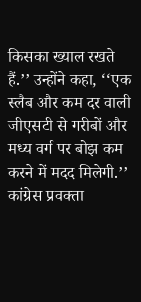किसका ख्याल रखते हैं.’’ उन्होंने कहा, ‘‘एक स्लैब और कम दर वाली जीएसटी से गरीबों और मध्य वर्ग पर बोझ कम करने में मदद मिलेगी.’’
कांग्रेस प्रवक्ता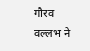गौरव वल्लभ ने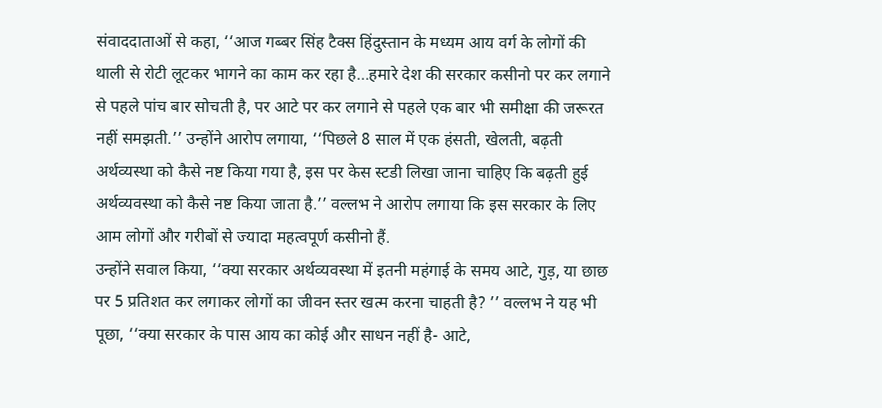संवाददाताओं से कहा, ‘‘आज गब्बर सिंह टैक्स हिंदुस्तान के मध्यम आय वर्ग के लोगों की थाली से रोटी लूटकर भागने का काम कर रहा है…हमारे देश की सरकार कसीनो पर कर लगाने से पहले पांच बार सोचती है, पर आटे पर कर लगाने से पहले एक बार भी समीक्षा की जरूरत नहीं समझती.’’ उन्होंने आरोप लगाया, ‘‘पिछले 8 साल में एक हंसती, खेलती, बढ़ती अर्थव्यस्था को कैसे नष्ट किया गया है, इस पर केस स्टडी लिखा जाना चाहिए कि बढ़ती हुई अर्थव्यवस्था को कैसे नष्ट किया जाता है.’’ वल्लभ ने आरोप लगाया कि इस सरकार के लिए आम लोगों और गरीबों से ज्यादा महत्वपूर्ण कसीनो हैं.
उन्होंने सवाल किया, ‘‘क्या सरकार अर्थव्यवस्था में इतनी महंगाई के समय आटे, गुड़, या छाछ पर 5 प्रतिशत कर लगाकर लोगों का जीवन स्तर खत्म करना चाहती है? ’’ वल्लभ ने यह भी पूछा, ‘‘क्या सरकार के पास आय का कोई और साधन नहीं है- आटे,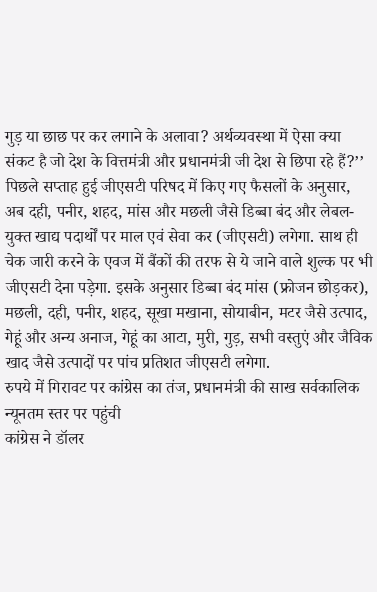गुड़ या छाछ पर कर लगाने के अलावा? अर्थव्यवस्था में ऐसा क्या संकट है जो देश के वित्तमंत्री और प्रधानमंत्री जी देश से छिपा रहे हैं?’’
पिछले सप्ताह हुई जीएसटी परिषद में किए गए फैसलों के अनुसार, अब दही, पनीर, शहद, मांस और मछली जैसे डिब्बा बंद और लेबल-युक्त खाद्य पदार्थों पर माल एवं सेवा कर (जीएसटी) लगेगा. साथ ही चेक जारी करने के एवज में बैंकों की तरफ से ये जाने वाले शुल्क पर भी जीएसटी देना पड़ेगा. इसके अनुसार डिब्बा बंद मांस (फ्रोजन छोड़कर), मछली, दही, पनीर, शहद, सूखा मखाना, सोयाबीन, मटर जैसे उत्पाद, गेहूं और अन्य अनाज, गेहूं का आटा, मुरी, गुड़, सभी वस्तुएं और जैविक खाद जैसे उत्पादों पर पांच प्रतिशत जीएसटी लगेगा.
रुपये में गिरावट पर कांग्रेस का तंज, प्रधानमंत्री की साख सर्वकालिक न्यूनतम स्तर पर पहुंची
कांग्रेस ने डॉलर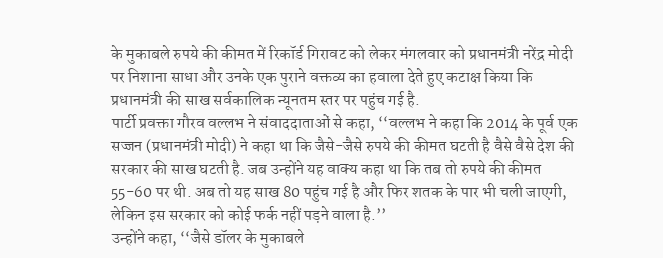के मुकाबले रुपये की कीमत में रिकॉर्ड गिरावट को लेकर मंगलवार को प्रधानमंत्री नरेंद्र मोदी पर निशाना साधा और उनके एक पुराने वक्तव्य का हवाला देते हुए कटाक्ष किया कि प्रधानमंत्री की साख सर्वकालिक न्यूनतम स्तर पर पहुंच गई है.
पार्टी प्रवक्ता गौरव वल्लभ ने संवाददाताओं से कहा, ‘‘वल्लभ ने कहा कि 2014 के पूर्व एक सज्जन (प्रधानमंत्री मोदी) ने कहा था कि जैसे-जैसे रुपये की कीमत घटती है वैसे वैसे देश की सरकार की साख घटती है. जब उन्होंने यह वाक्य कहा था कि तब तो रुपये की कीमत 55-60 पर थी. अब तो यह साख 80 पहुंच गई है और फिर शतक के पार भी चली जाएगी, लेकिन इस सरकार को कोई फर्क नहीं पड़ने वाला है.’’
उन्होंने कहा, ‘‘जैसे डॉलर के मुकाबले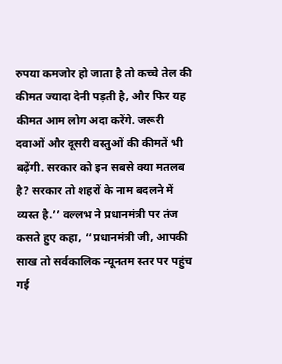रुपया कमजोर हो जाता है तो कच्चे तेल की कीमत ज्यादा देनी पड़ती है, और फिर यह कीमत आम लोग अदा करेंगे. जरूरी दवाओं और दूसरी वस्तुओं की कीमतें भी बढ़ेंगी. सरकार को इन सबसे क्या मतलब है? सरकार तो शहरों के नाम बदलने में व्यस्त है.’’ वल्लभ ने प्रधानमंत्री पर तंज कसते हुए कहा, ‘‘प्रधानमंत्री जी, आपकी साख तो सर्वकालिक न्यूनतम स्तर पर पहुंच गई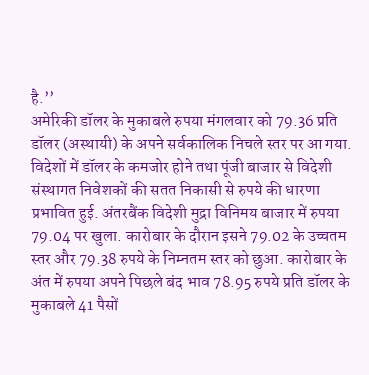है.’’
अमेरिकी डॉलर के मुकाबले रुपया मंगलवार को 79.36 प्रति डॉलर (अस्थायी) के अपने सर्वकालिक निचले स्तर पर आ गया. विदेशों में डॉलर के कमजोर होने तथा पूंजी बाजार से विदेशी संस्थागत निवेशकों की सतत निकासी से रुपये की धारणा प्रभावित हुई. अंतरबैंक विदेशी मुद्रा विनिमय बाजार में रुपया 79.04 पर खुला. कारोबार के दौरान इसने 79.02 के उच्चतम स्तर और 79.38 रुपये के निम्नतम स्तर को छुआ. कारोबार के अंत में रुपया अपने पिछले बंद भाव 78.95 रुपये प्रति डॉलर के मुकाबले 41 पैसों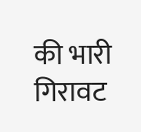की भारी गिरावट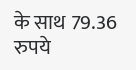के साथ 79.36 रुपये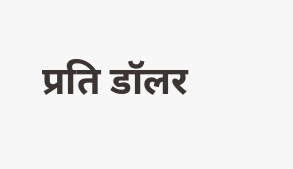प्रति डॉलर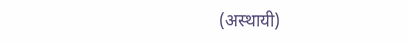(अस्थायी)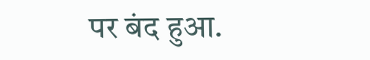पर बंद हुआ.